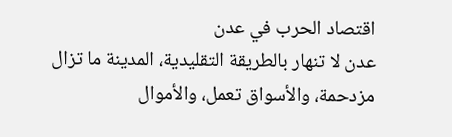اقتصاد الحرب في عدن
عدن لا تنهار بالطريقة التقليدية، المدينة ما تزال مزدحمة، والأسواق تعمل، والأموال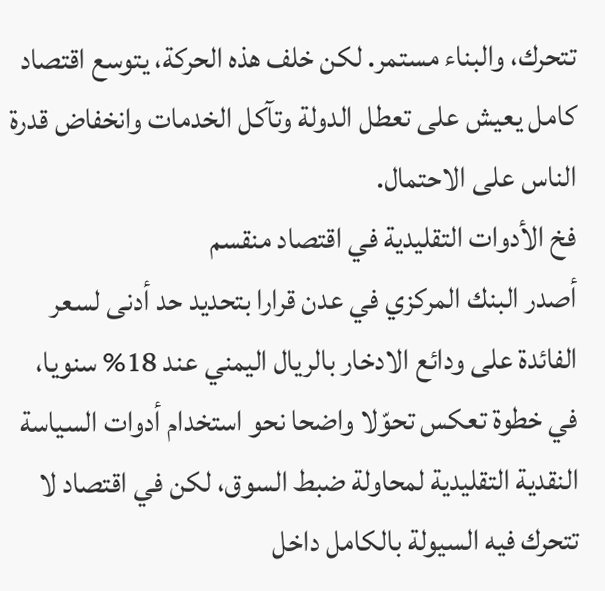تتحرك، والبناء مستمر. لكن خلف هذه الحركة، يتوسع اقتصاد كامل يعيش على تعطل الدولة وتآكل الخدمات وانخفاض قدرة الناس على الاحتمال.
فخ الأدوات التقليدية في اقتصاد منقسم
أصدر البنك المركزي في عدن قرارا بتحديد حد أدنى لسعر الفائدة على ودائع الادخار بالريال اليمني عند 18% سنويا، في خطوة تعكس تحوّلا واضحا نحو استخدام أدوات السياسة النقدية التقليدية لمحاولة ضبط السوق، لكن في اقتصاد لا تتحرك فيه السيولة بالكامل داخل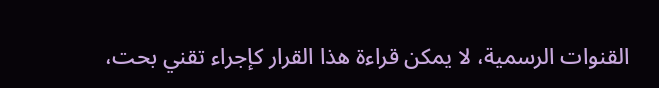القنوات الرسمية، لا يمكن قراءة هذا القرار كإجراء تقني بحت،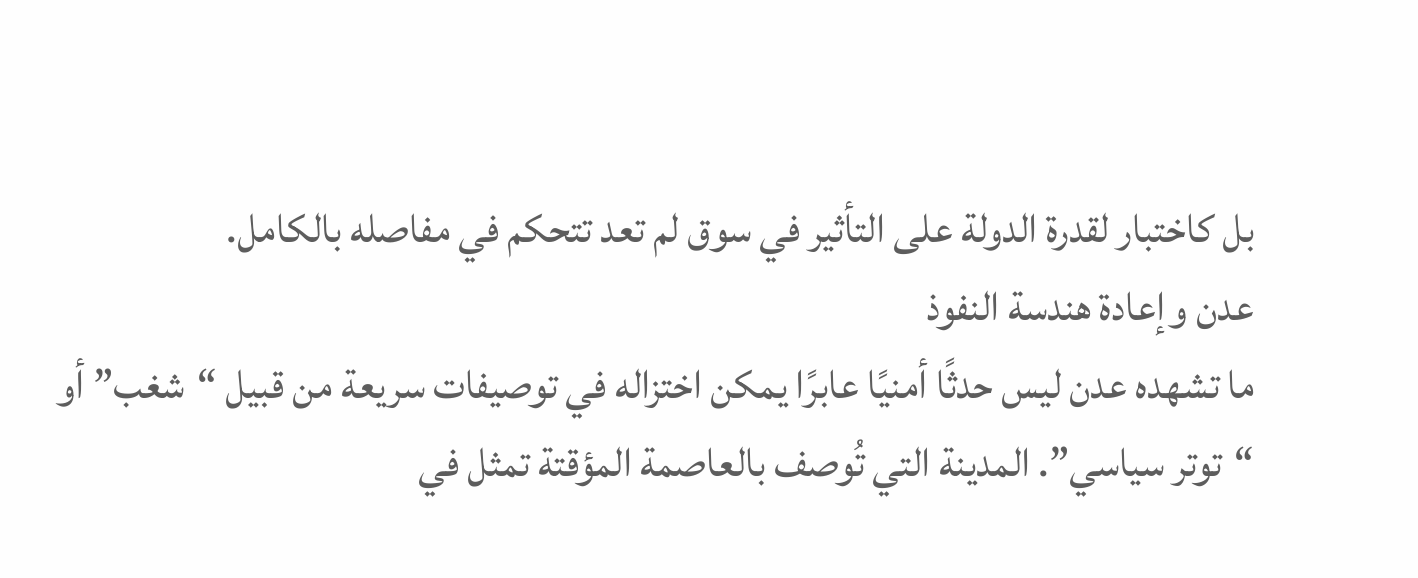بل كاختبار لقدرة الدولة على التأثير في سوق لم تعد تتحكم في مفاصله بالكامل.
عدن وإعادة هندسة النفوذ
ما تشهده عدن ليس حدثًا أمنيًا عابرًا يمكن اختزاله في توصيفات سريعة من قبيل “شغب” أو “توتر سياسي”. المدينة التي تُوصف بالعاصمة المؤقتة تمثل في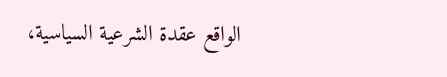الواقع عقدة الشرعية السياسية،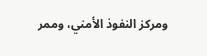ومركز النفوذ الأمني، وممر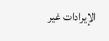الإيرادات غير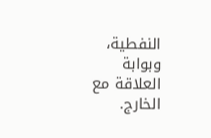النفطية، وبوابة العلاقة مع الخارج.